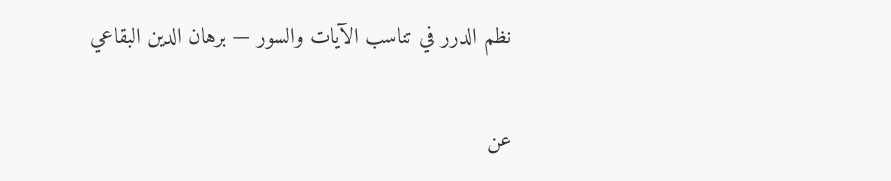نظم الدرر في تناسب الآيات والسور — برهان الدين البقاعي

عن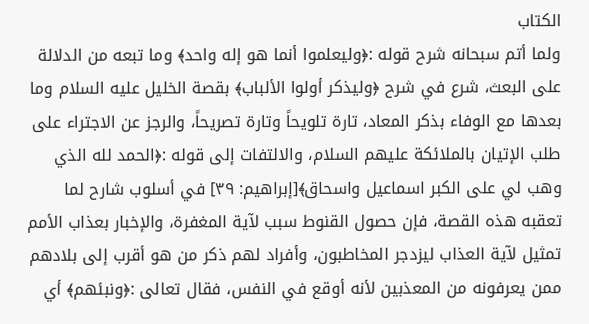الكتاب
ولما أتم سبحانه شرح قوله :﴿وليعلموا أنما هو إله واحد﴾ وما تبعه من الدلالة على البعث، شرع في شرح ﴿وليذكر أولوا الألباب﴾ بقصة الخليل عليه السلام وما بعدها مع الوفاء بذكر المعاد، تارة تلويحاً وتارة تصريحاً، والرجز عن الاجتراء على طلب الإتيان بالملائكة عليهم السلام، والالتفات إلى قوله :﴿الحمد لله الذي وهب لي على الكبر اسماعيل واسحاق﴾[إبراهيم: ٣٩] في أسلوب شارح لما تعقبه هذه القصة، فإن حصول القنوط سبب لآية المغفرة، والإخبار بعذاب الأمم تمثيل لآية العذاب ليزدجر المخاطبون، وأفراد لهم ذكر من هو أقرب إلى بلادهم ممن يعرفونه من المعذبين لأنه أوقع في النفس، فقال تعالى :﴿ونبئهم﴾ أي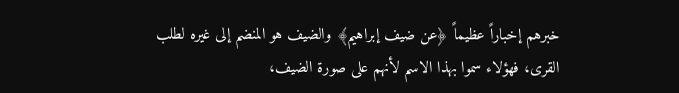خبرهم إخباراً عظيماً ﴿عن ضيف إبراهيم﴾ والضيف هو المنضم إلى غيره لطلب القرى، فهؤلاء سموا بهذا الاسم لأنهم على صورة الضيف،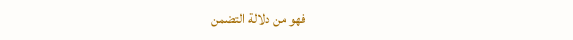فهو من دلالة التضمن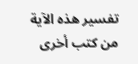تفسير هذه الآية من كتب أخرى